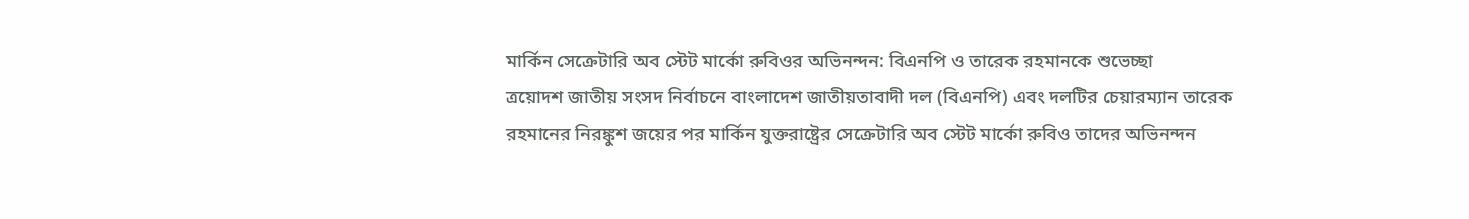মার্কিন সেক্রেটারি অব স্টেট মার্কো রুবিওর অভিনন্দন: বিএনপি ও তারেক রহমানকে শুভেচ্ছা
ত্রয়োদশ জাতীয় সংসদ নির্বাচনে বাংলাদেশ জাতীয়তাবাদী দল (বিএনপি) এবং দলটির চেয়ারম্যান তারেক রহমানের নিরঙ্কুশ জয়ের পর মার্কিন যুক্তরাষ্ট্রের সেক্রেটারি অব স্টেট মার্কো রুবিও তাদের অভিনন্দন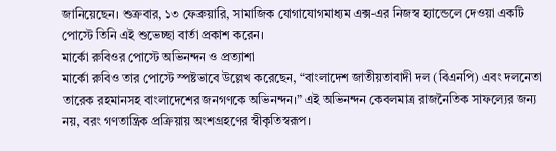জানিয়েছেন। শুক্রবার, ১৩ ফেব্রুয়ারি, সামাজিক যোগাযোগমাধ্যম এক্স-এর নিজস্ব হ্যান্ডেলে দেওয়া একটি পোস্টে তিনি এই শুভেচ্ছা বার্তা প্রকাশ করেন।
মার্কো রুবিওর পোস্টে অভিনন্দন ও প্রত্যাশা
মার্কো রুবিও তার পোস্টে স্পষ্টভাবে উল্লেখ করেছেন, “বাংলাদেশ জাতীয়তাবাদী দল (বিএনপি) এবং দলনেতা তারেক রহমানসহ বাংলাদেশের জনগণকে অভিনন্দন।” এই অভিনন্দন কেবলমাত্র রাজনৈতিক সাফল্যের জন্য নয়, বরং গণতান্ত্রিক প্রক্রিয়ায় অংশগ্রহণের স্বীকৃতিস্বরূপ।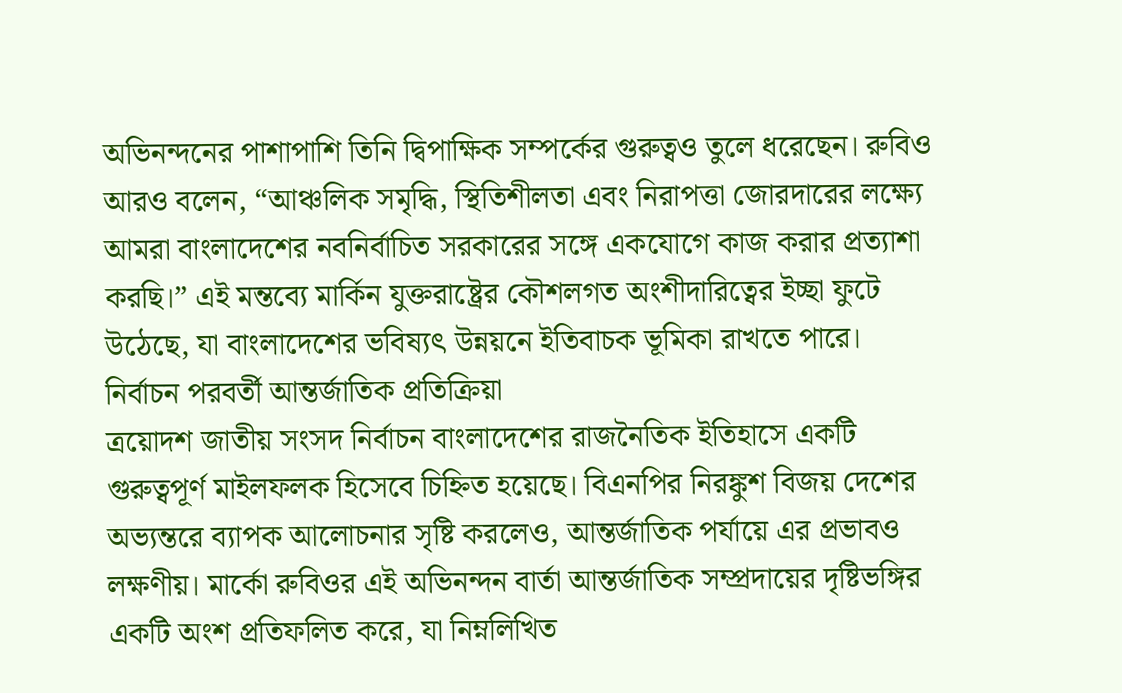অভিনন্দনের পাশাপাশি তিনি দ্বিপাক্ষিক সম্পর্কের গুরুত্বও তুলে ধরেছেন। রুবিও আরও বলেন, “আঞ্চলিক সমৃদ্ধি, স্থিতিশীলতা এবং নিরাপত্তা জোরদারের লক্ষ্যে আমরা বাংলাদেশের নবনির্বাচিত সরকারের সঙ্গে একযোগে কাজ করার প্রত্যাশা করছি।” এই মন্তব্যে মার্কিন যুক্তরাষ্ট্রের কৌশলগত অংশীদারিত্বের ইচ্ছা ফুটে উঠেছে, যা বাংলাদেশের ভবিষ্যৎ উন্নয়নে ইতিবাচক ভূমিকা রাখতে পারে।
নির্বাচন পরবর্তী আন্তর্জাতিক প্রতিক্রিয়া
ত্রয়োদশ জাতীয় সংসদ নির্বাচন বাংলাদেশের রাজনৈতিক ইতিহাসে একটি গুরুত্বপূর্ণ মাইলফলক হিসেবে চিহ্নিত হয়েছে। বিএনপির নিরঙ্কুশ বিজয় দেশের অভ্যন্তরে ব্যাপক আলোচনার সৃষ্টি করলেও, আন্তর্জাতিক পর্যায়ে এর প্রভাবও লক্ষণীয়। মার্কো রুবিওর এই অভিনন্দন বার্তা আন্তর্জাতিক সম্প্রদায়ের দৃষ্টিভঙ্গির একটি অংশ প্রতিফলিত করে, যা নিম্নলিখিত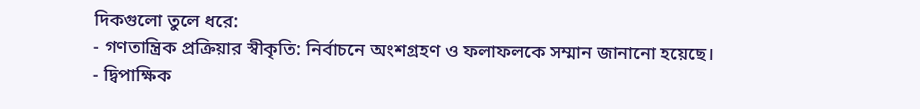দিকগুলো তুলে ধরে:
- গণতান্ত্রিক প্রক্রিয়ার স্বীকৃতি: নির্বাচনে অংশগ্রহণ ও ফলাফলকে সম্মান জানানো হয়েছে।
- দ্বিপাক্ষিক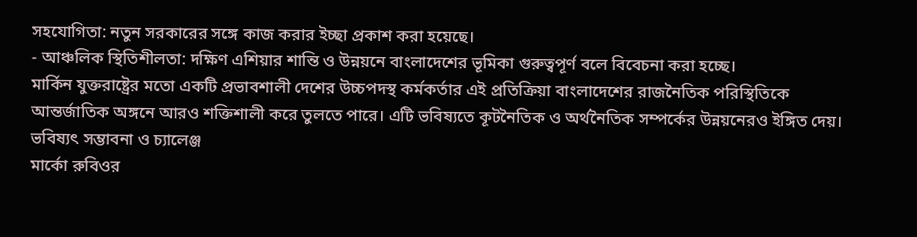সহযোগিতা: নতুন সরকারের সঙ্গে কাজ করার ইচ্ছা প্রকাশ করা হয়েছে।
- আঞ্চলিক স্থিতিশীলতা: দক্ষিণ এশিয়ার শান্তি ও উন্নয়নে বাংলাদেশের ভূমিকা গুরুত্বপূর্ণ বলে বিবেচনা করা হচ্ছে।
মার্কিন যুক্তরাষ্ট্রের মতো একটি প্রভাবশালী দেশের উচ্চপদস্থ কর্মকর্তার এই প্রতিক্রিয়া বাংলাদেশের রাজনৈতিক পরিস্থিতিকে আন্তর্জাতিক অঙ্গনে আরও শক্তিশালী করে তুলতে পারে। এটি ভবিষ্যতে কূটনৈতিক ও অর্থনৈতিক সম্পর্কের উন্নয়নেরও ইঙ্গিত দেয়।
ভবিষ্যৎ সম্ভাবনা ও চ্যালেঞ্জ
মার্কো রুবিওর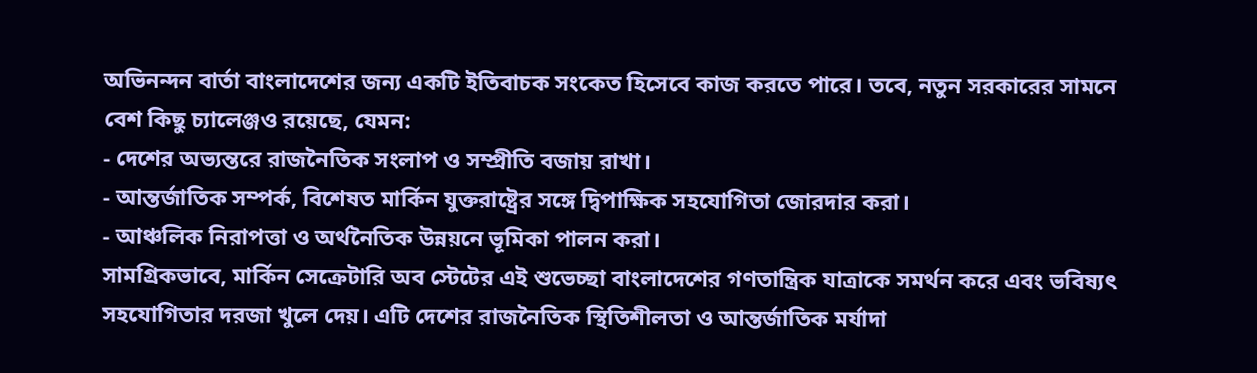অভিনন্দন বার্তা বাংলাদেশের জন্য একটি ইতিবাচক সংকেত হিসেবে কাজ করতে পারে। তবে, নতুন সরকারের সামনে বেশ কিছু চ্যালেঞ্জও রয়েছে, যেমন:
- দেশের অভ্যন্তরে রাজনৈতিক সংলাপ ও সম্প্রীতি বজায় রাখা।
- আন্তর্জাতিক সম্পর্ক, বিশেষত মার্কিন যুক্তরাষ্ট্রের সঙ্গে দ্বিপাক্ষিক সহযোগিতা জোরদার করা।
- আঞ্চলিক নিরাপত্তা ও অর্থনৈতিক উন্নয়নে ভূমিকা পালন করা।
সামগ্রিকভাবে, মার্কিন সেক্রেটারি অব স্টেটের এই শুভেচ্ছা বাংলাদেশের গণতান্ত্রিক যাত্রাকে সমর্থন করে এবং ভবিষ্যৎ সহযোগিতার দরজা খুলে দেয়। এটি দেশের রাজনৈতিক স্থিতিশীলতা ও আন্তর্জাতিক মর্যাদা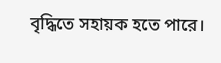বৃদ্ধিতে সহায়ক হতে পারে।